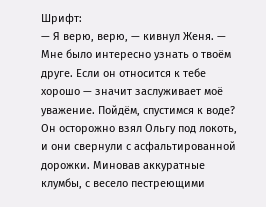Шрифт:
— Я верю, верю, — кивнул Женя. — Мне было интересно узнать о твоём друге. Если он относится к тебе хорошо — значит заслуживает моё уважение. Пойдём, спустимся к воде?
Он осторожно взял Ольгу под локоть, и они свернули с асфальтированной дорожки. Миновав аккуратные клумбы, с весело пестреющими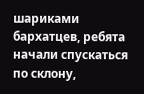шариками бархатцев, ребята начали спускаться по склону,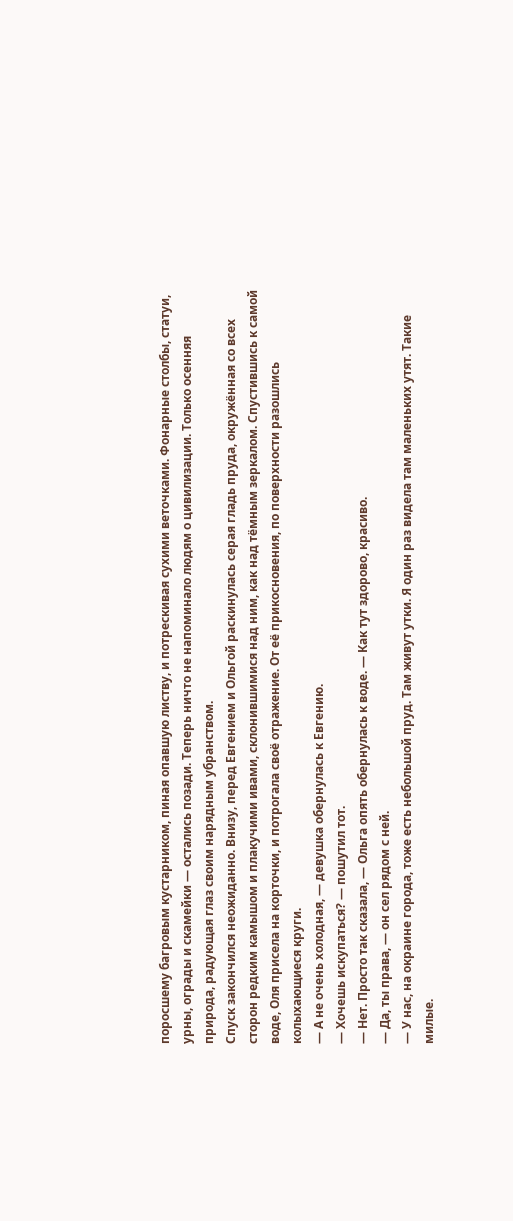поросшему багровым кустарником, пиная опавшую листву, и потрескивая сухими веточками. Фонарные столбы, статуи, урны, ограды и скамейки — остались позади. Теперь ничто не напоминало людям о цивилизации. Только осенняя природа, радующая глаз своим нарядным убранством.
Спуск закончился неожиданно. Внизу, перед Евгением и Ольгой раскинулась серая гладь пруда, окружённая со всех сторон редким камышом и плакучими ивами, склонившимися над ним, как над тёмным зеркалом. Спустившись к самой воде, Оля присела на корточки, и потрогала своё отражение. От её прикосновения, по поверхности разошлись колыхающиеся круги.
— А не очень холодная, — девушка обернулась к Евгению.
— Хочешь искупаться? — пошутил тот.
— Нет. Просто так сказала, — Ольга опять обернулась к воде. — Как тут здорово, красиво.
— Да, ты права, — он сел рядом с ней.
— У нас, на окраине города, тоже есть небольшой пруд. Там живут утки. Я один раз видела там маленьких утят. Такие милые.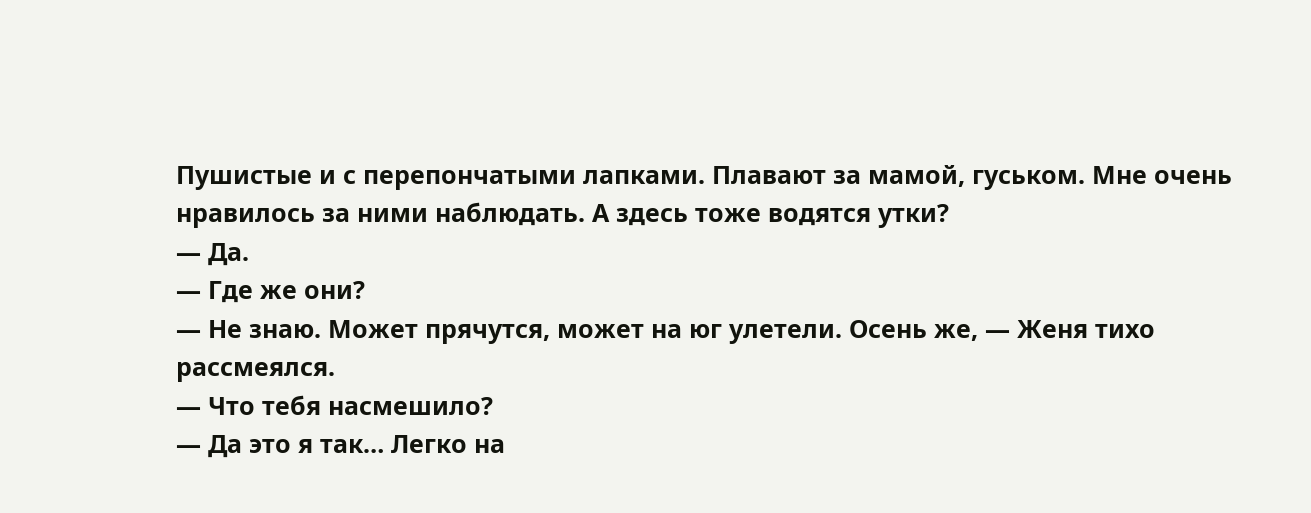Пушистые и с перепончатыми лапками. Плавают за мамой, гуськом. Мне очень нравилось за ними наблюдать. А здесь тоже водятся утки?
— Да.
— Где же они?
— Не знаю. Может прячутся, может на юг улетели. Осень же, — Женя тихо рассмеялся.
— Что тебя насмешило?
— Да это я так… Легко на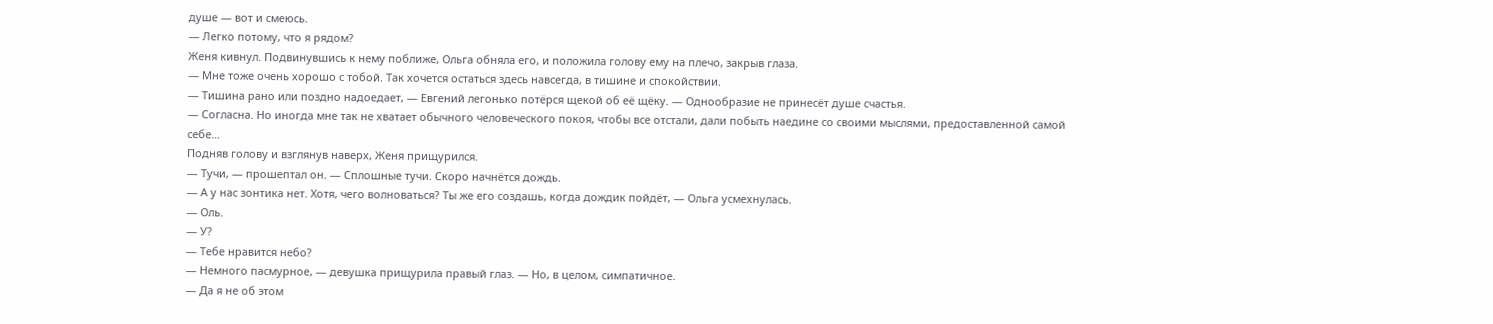душе — вот и смеюсь.
— Легко потому, что я рядом?
Женя кивнул. Подвинувшись к нему поближе, Ольга обняла его, и положила голову ему на плечо, закрыв глаза.
— Мне тоже очень хорошо с тобой. Так хочется остаться здесь навсегда, в тишине и спокойствии.
— Тишина рано или поздно надоедает, — Евгений легонько потёрся щекой об её щёку. — Однообразие не принесёт душе счастья.
— Согласна. Но иногда мне так не хватает обычного человеческого покоя, чтобы все отстали, дали побыть наедине со своими мыслями, предоставленной самой себе…
Подняв голову и взглянув наверх, Женя прищурился.
— Тучи, — прошептал он. — Сплошные тучи. Скоро начнётся дождь.
— А у нас зонтика нет. Хотя, чего волноваться? Ты же его создашь, когда дождик пойдёт, — Ольга усмехнулась.
— Оль.
— У?
— Тебе нравится небо?
— Немного пасмурное, — девушка прищурила правый глаз. — Но, в целом, симпатичное.
— Да я не об этом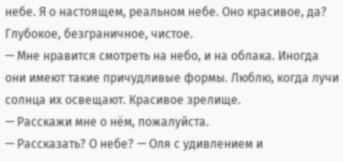небе. Я о настоящем, реальном небе. Оно красивое, да? Глубокое, безграничное, чистое.
— Мне нравится смотреть на небо, и на облака. Иногда они имеют такие причудливые формы. Люблю, когда лучи солнца их освещают. Красивое зрелище.
— Расскажи мне о нём, пожалуйста.
— Рассказать? О небе? — Оля с удивлением и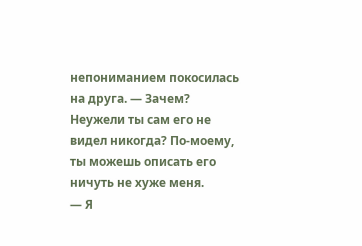непониманием покосилась на друга. — Зачем? Неужели ты сам его не видел никогда? По-моему, ты можешь описать его ничуть не хуже меня.
— Я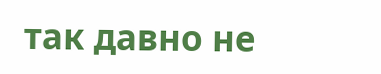так давно не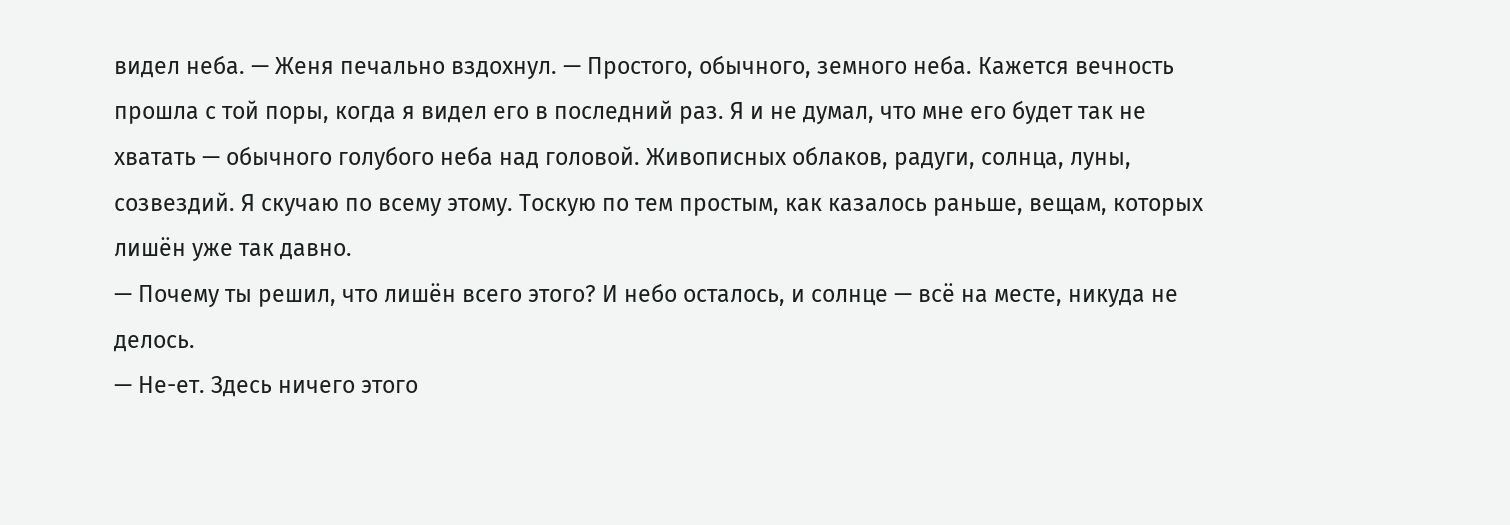видел неба. — Женя печально вздохнул. — Простого, обычного, земного неба. Кажется вечность прошла с той поры, когда я видел его в последний раз. Я и не думал, что мне его будет так не хватать — обычного голубого неба над головой. Живописных облаков, радуги, солнца, луны, созвездий. Я скучаю по всему этому. Тоскую по тем простым, как казалось раньше, вещам, которых лишён уже так давно.
— Почему ты решил, что лишён всего этого? И небо осталось, и солнце — всё на месте, никуда не делось.
— Не-ет. Здесь ничего этого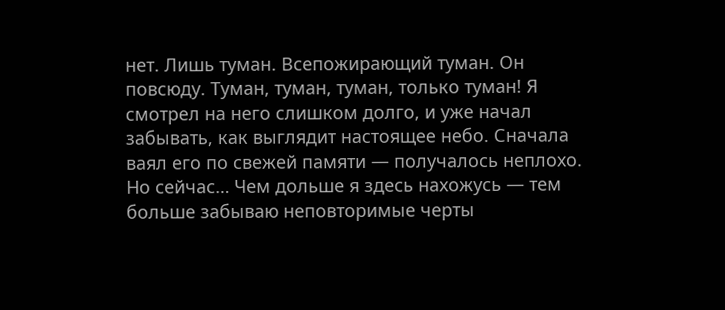нет. Лишь туман. Всепожирающий туман. Он повсюду. Туман, туман, туман, только туман! Я смотрел на него слишком долго, и уже начал забывать, как выглядит настоящее небо. Сначала ваял его по свежей памяти — получалось неплохо. Но сейчас… Чем дольше я здесь нахожусь — тем больше забываю неповторимые черты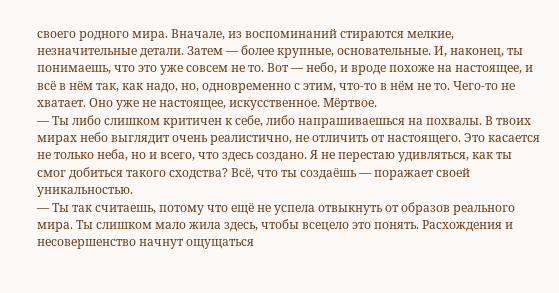своего родного мира. Вначале, из воспоминаний стираются мелкие, незначительные детали. Затем — более крупные, основательные. И, наконец, ты понимаешь, что это уже совсем не то. Вот — небо, и вроде похоже на настоящее, и всё в нём так, как надо, но, одновременно с этим, что-то в нём не то. Чего-то не хватает. Оно уже не настоящее, искусственное. Мёртвое.
— Ты либо слишком критичен к себе, либо напрашиваешься на похвалы. В твоих мирах небо выглядит очень реалистично, не отличить от настоящего. Это касается не только неба, но и всего, что здесь создано. Я не перестаю удивляться, как ты смог добиться такого сходства? Всё, что ты создаёшь — поражает своей уникальностью.
— Ты так считаешь, потому что ещё не успела отвыкнуть от образов реального мира. Ты слишком мало жила здесь, чтобы всецело это понять. Расхождения и несовершенство начнут ощущаться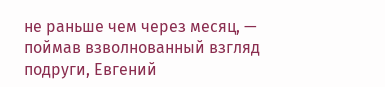не раньше чем через месяц, — поймав взволнованный взгляд подруги, Евгений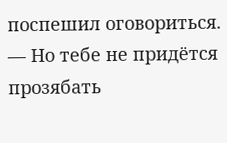поспешил оговориться. — Но тебе не придётся прозябать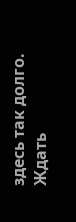здесь так долго. Ждать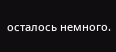осталось немного.